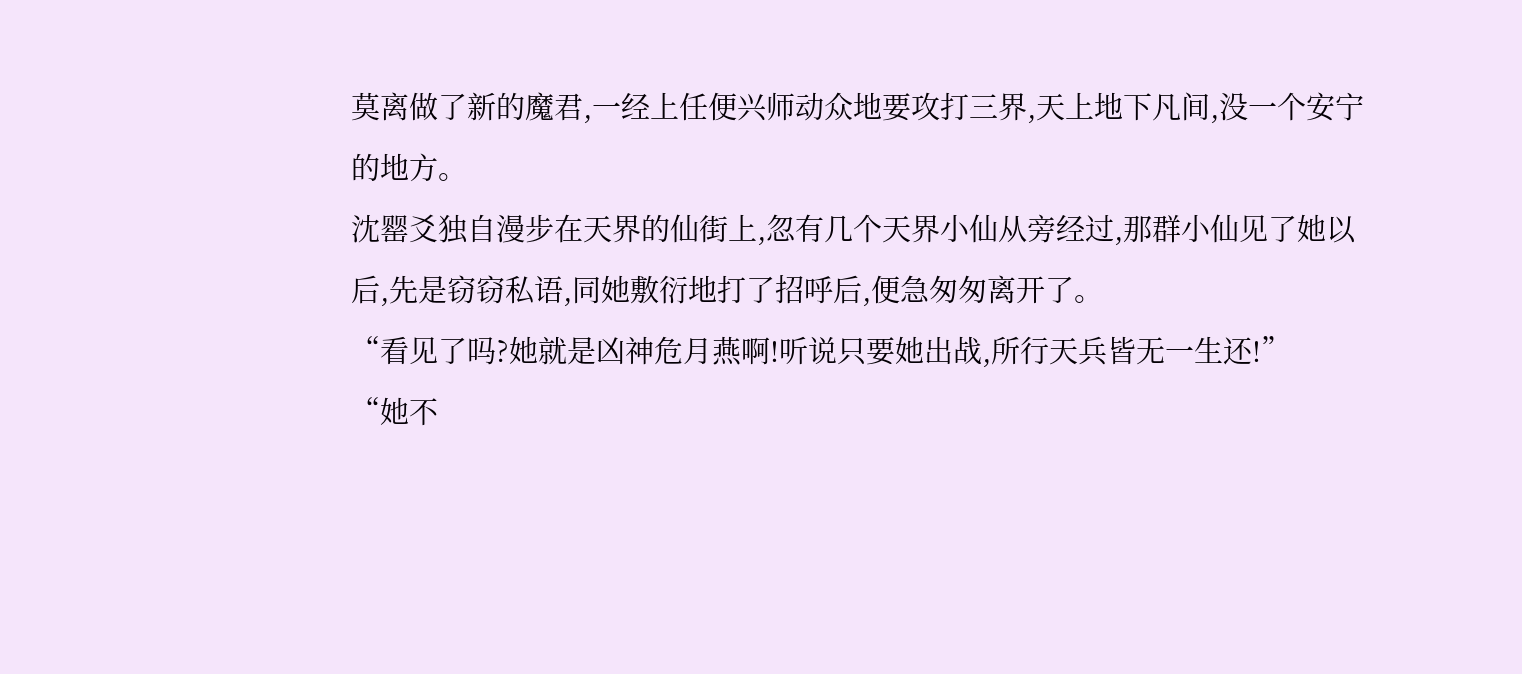莫离做了新的魔君,一经上任便兴师动众地要攻打三界,天上地下凡间,没一个安宁的地方。
沈罂爻独自漫步在天界的仙街上,忽有几个天界小仙从旁经过,那群小仙见了她以后,先是窃窃私语,同她敷衍地打了招呼后,便急匆匆离开了。
“看见了吗?她就是凶神危月燕啊!听说只要她出战,所行天兵皆无一生还!”
“她不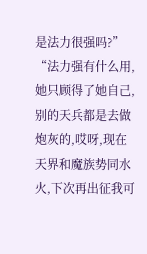是法力很强吗?”
“法力强有什么用,她只顾得了她自己,别的天兵都是去做炮灰的,哎呀,现在天界和魔族势同水火,下次再出征我可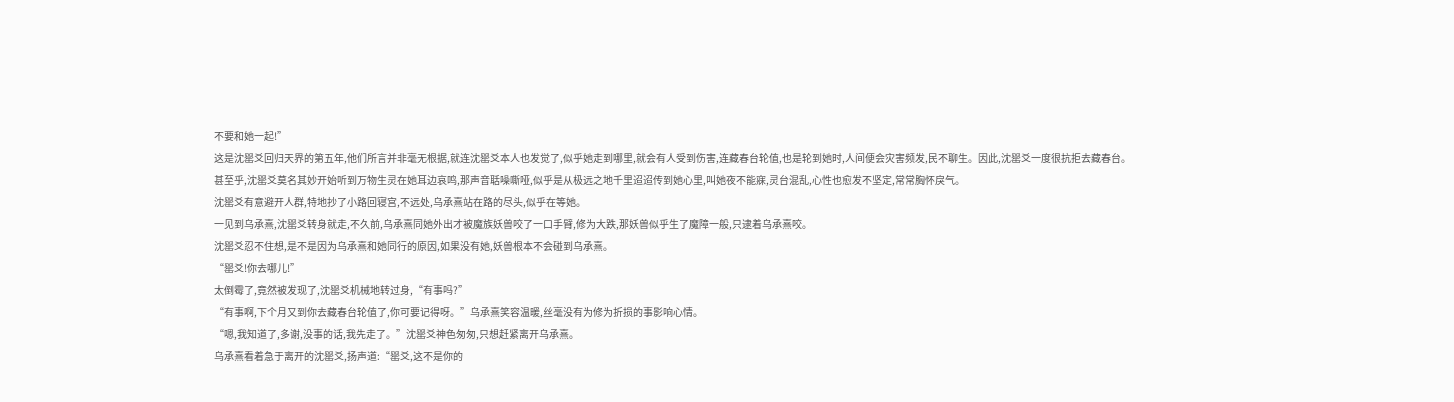不要和她一起!”
这是沈罂爻回归天界的第五年,他们所言并非毫无根据,就连沈罂爻本人也发觉了,似乎她走到哪里,就会有人受到伤害,连藏春台轮值,也是轮到她时,人间便会灾害频发,民不聊生。因此,沈罂爻一度很抗拒去藏春台。
甚至乎,沈罂爻莫名其妙开始听到万物生灵在她耳边哀鸣,那声音聒噪嘶哑,似乎是从极远之地千里迢迢传到她心里,叫她夜不能寐,灵台混乱,心性也愈发不坚定,常常胸怀戾气。
沈罂爻有意避开人群,特地抄了小路回寝宫,不远处,乌承熹站在路的尽头,似乎在等她。
一见到乌承熹,沈罂爻转身就走,不久前,乌承熹同她外出才被魔族妖兽咬了一口手臂,修为大跌,那妖兽似乎生了魔障一般,只逮着乌承熹咬。
沈罂爻忍不住想,是不是因为乌承熹和她同行的原因,如果没有她,妖兽根本不会碰到乌承熹。
“罂爻!你去哪儿!”
太倒霉了,竟然被发现了,沈罂爻机械地转过身,“有事吗?”
“有事啊,下个月又到你去藏春台轮值了,你可要记得呀。”乌承熹笑容温暖,丝毫没有为修为折损的事影响心情。
“嗯,我知道了,多谢,没事的话,我先走了。”沈罂爻神色匆匆,只想赶紧离开乌承熹。
乌承熹看着急于离开的沈罂爻,扬声道:“罂爻,这不是你的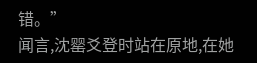错。”
闻言,沈罂爻登时站在原地,在她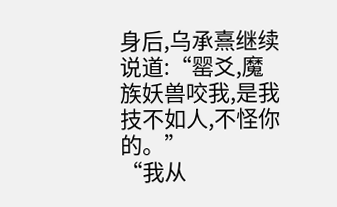身后,乌承熹继续说道:“罂爻,魔族妖兽咬我,是我技不如人,不怪你的。”
“我从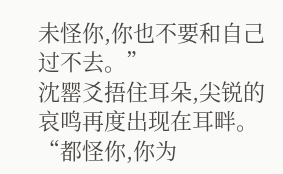未怪你,你也不要和自己过不去。”
沈罂爻捂住耳朵,尖锐的哀鸣再度出现在耳畔。
“都怪你,你为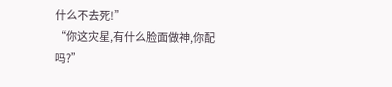什么不去死!”
“你这灾星,有什么脸面做神,你配吗?”